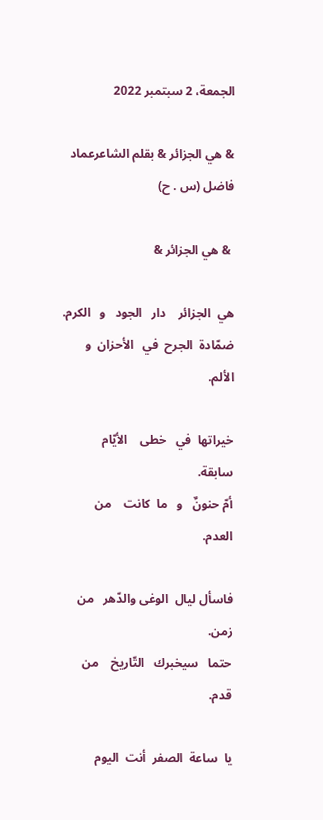الجمعة، 2 سبتمبر 2022

& هي الجزائر & بقلم الشاعرعماد فاضل (س . ح)

 & هي الجزائر &

هي  الجزائر    دار   الجود   و   الكرم.
ضمّادة  الجرح  في   الأحزان  و الألم.

خيراتها  في   خطى    الأيّام    سابقة.
أمّ حنونٌ   و   ما  كانت    من    العدم.

فاسأل ليال  الوغى والدّهر   من  زمن.
حتما   سيخبرك   التّاريخ    من   قدم.

يا  ساعة  الصفر  أنت  اليوم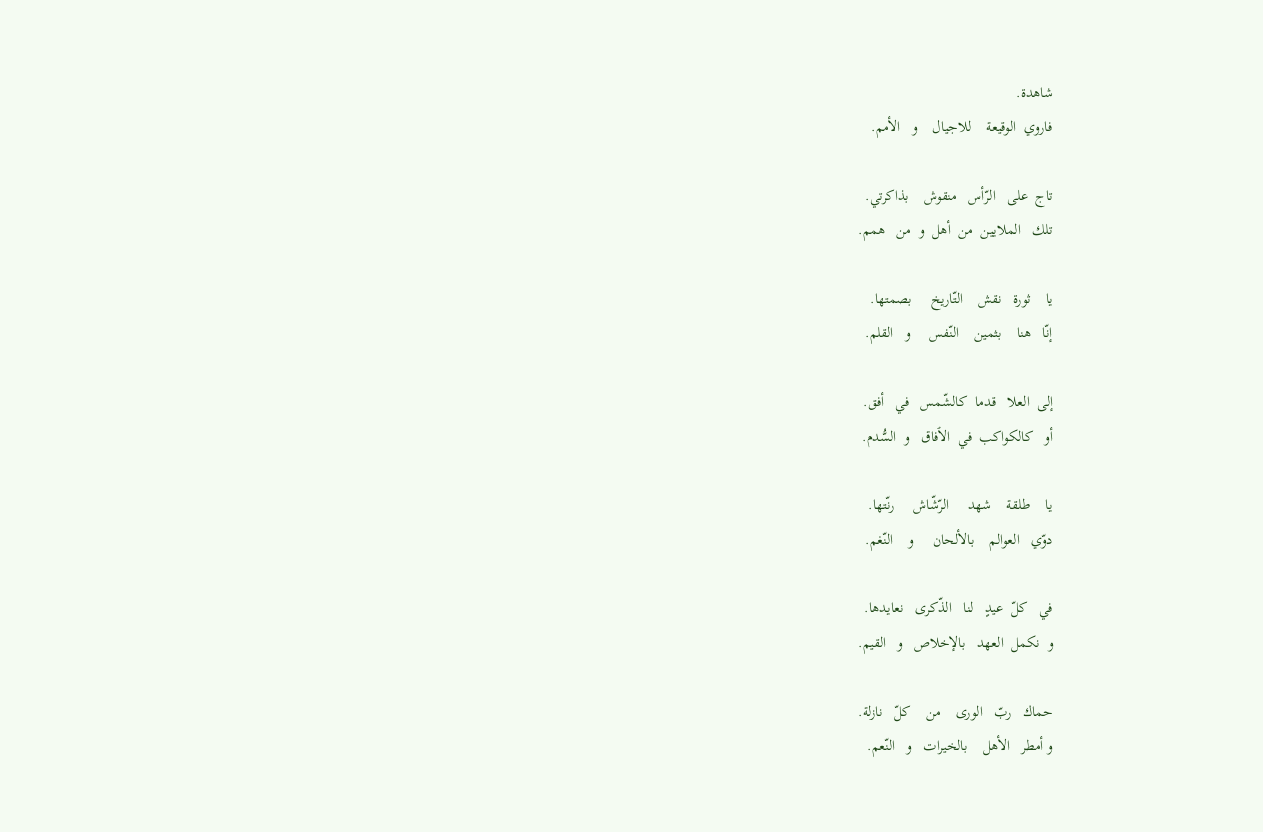شاهدة.
فاروي  الوقيعة    للاجيال    و   الأمم.

تاج  على   الرّأس   منقوش    بذاكرتي.
تلك   الملايين  من  أهل  و  من   همم.

يا    ثورة   نقش    التّاريخ     بصمتها.
إنّا   هنا    بثمين    النّفس     و   القلم.

إلى  العلا   قدما  كالشّمس   في   أفق.
أو   كالكواكب  في  الٱفاق   و  السُّدم.

يا    طلقة    شهد     الرّشّاش     رنّتها.
دوّي   العوالم    بالألحان     و    النّغم.

في   كلّ  عيدٍ   لنا   الذّكرى   نعايدها.
و  نكمل  العهد   بالإخلاص   و   القيم.

حماك   ربّ   الورى    من    كلّ   نازلة.
و أمطر   الأهل    بالخيرات   و   النّعم.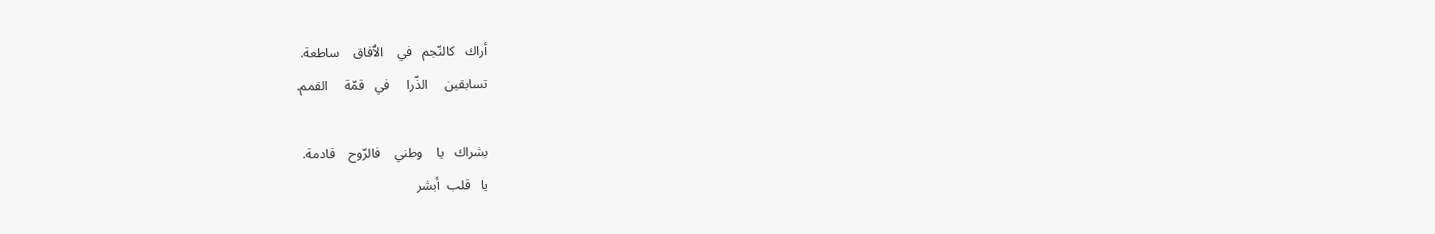أراك   كالنّجم   في    الٱفاق    ساطعة.
تسابقين     الذّرا     في   قمّة     القمم.

بشراك   يا    وطني    فالرّوح    قادمة.
يا   قلب  أبشر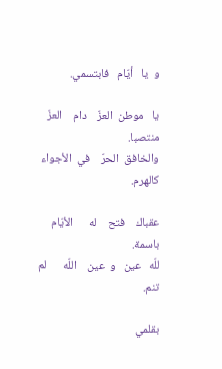و  يا   أيّام   فابتسمي.

يا   موطن  العزّ    دام    العزّ   منتصبا.
والخافق  الحرّ    في  الأجواء   كالهرم.

عقباك    فتح    له      الأيّام      باسمة.
للّه   عين   و  عين    اللّه      لم     تنم.

بقلمي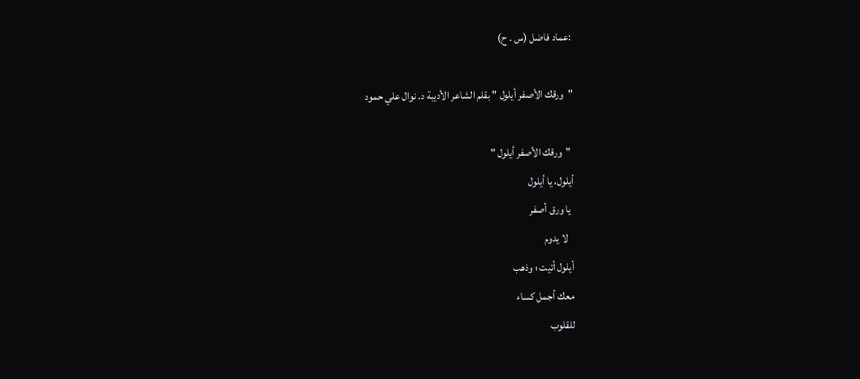:عماد فاضل (س . ح)

"ورقك الأصفر أيلول " بقلم الشاعر الأديبة د. نوال علي حمود

 "ورقك الأصفر أيلول "
أيلول، يا أيلول
 يا ورق أصفر
   لا يدوم
أيلول أتيت ؛ وذهب
معك أجمل كساء
للقلوب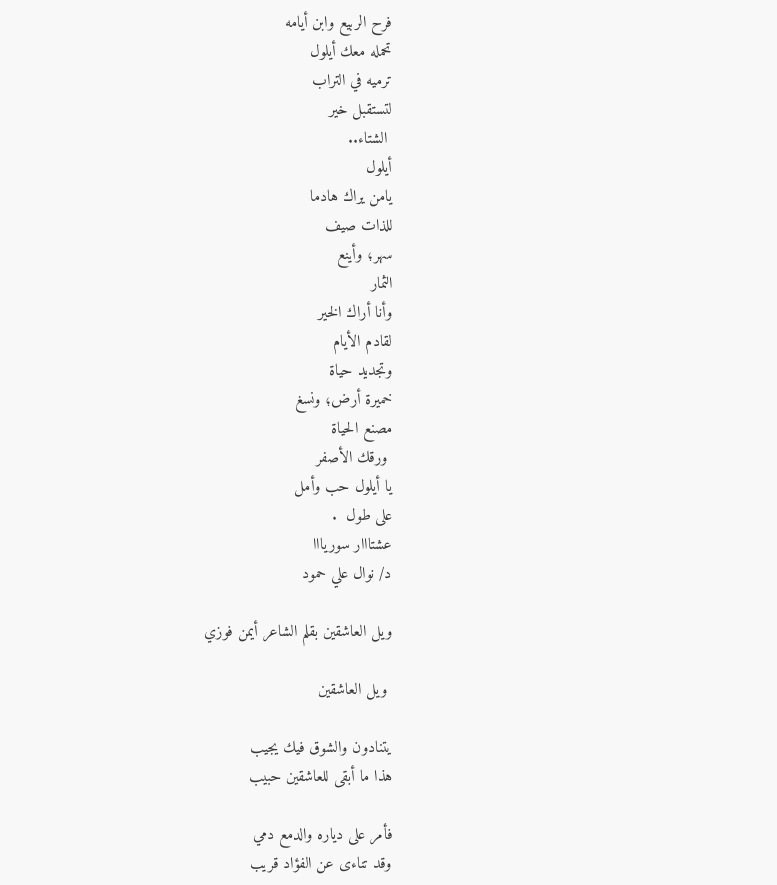فرح الربيع وابن أيامه
تحمله معك أيلول
ترميه في التراب
لتستقبل خير
 الشتاء..
أيلول
يامن يراك هادما
للذات صيف
سهر؛ وأينع
الثمار
وأنا أراك الخير
لقادم الأيام
وتجديد حياة
خميرة أرض؛ ونسغ
مصنع الحياة
 ورقك الأصفر
يا أيلول حب وأمل
على طول  .
عشتااار سوريااا
د/ نوال علي حمود

ويل العاشقين بقلم الشاعر أيمن فوزي

 ويل العاشقين

يتنادون والشوق فيك يجيب
هذا ما أبقى للعاشقين حبيب

فأمر على دياره والدمع دمي
وقد تناءى عن الفؤاد قريب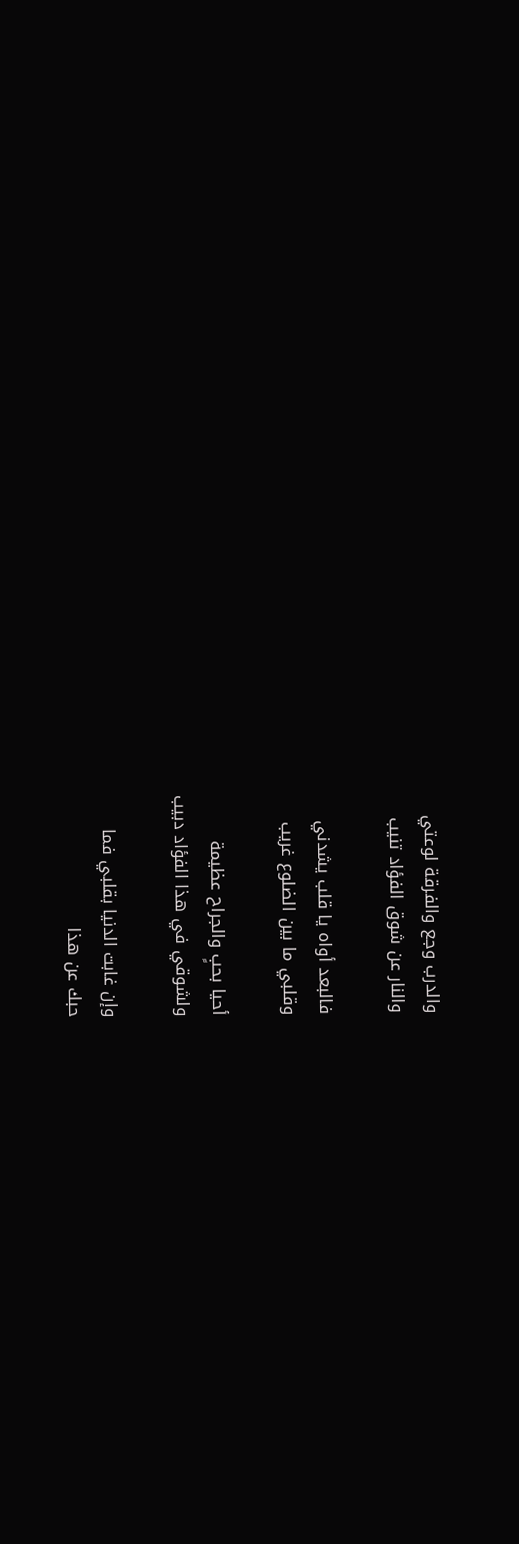والدرب وجع والفرقة لوعتي
والنار عن شوق الفؤاد تنيب

فالبعد أواه يا قلب يشدني
وقلبي ما بين الضلوع غريب

أحيا بحبٍ والجراح عظيمة
ولشوقي في هذا الفؤاد دبيب

وإن غابت الدنيا بقلبي فما
حبك عن هذا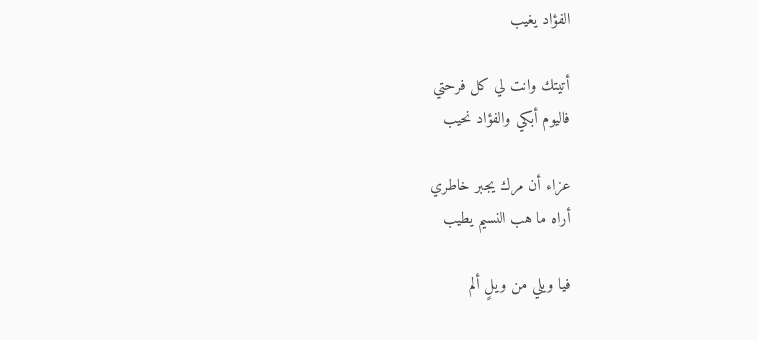الفؤاد يغيب

أتيتك وانت لي كل فرحتي
فاليوم أبكي والفؤاد نحيب

عزاء أن مرك يجبر خاطري
أراه ما هب النسيم يطيب

فيا ويلي من ويلٍ ألم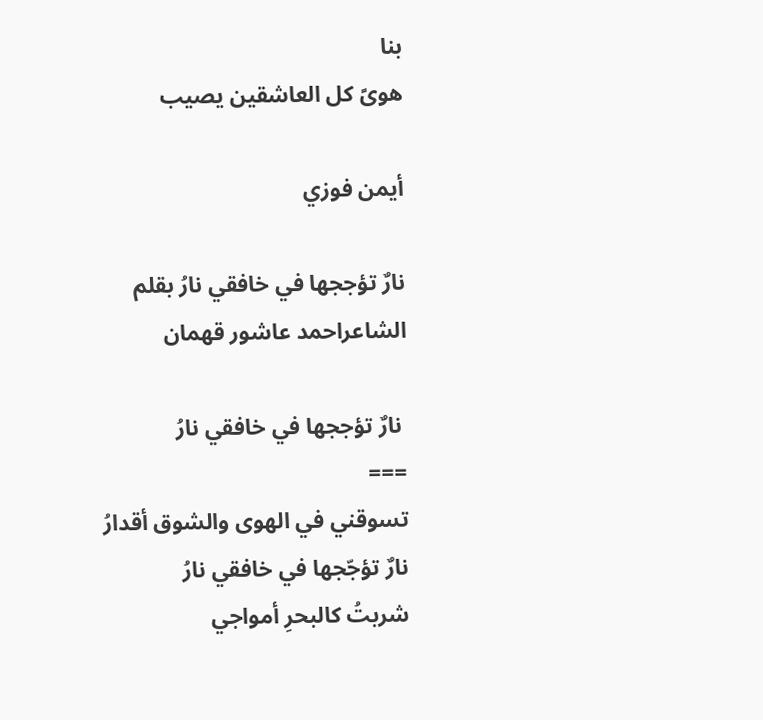بنا
هوىً كل العاشقين يصيب

أيمن فوزي

نارٌ تؤججها في خافقي نارُ بقلم الشاعراحمد عاشور قهمان

 نارٌ تؤججها في خافقي نارُ
===
تسوقني في الهوى والشوق أقدارُ
نارٌ تؤجّجها في خافقي نارُ
شربتُ كالبحرِ أمواجي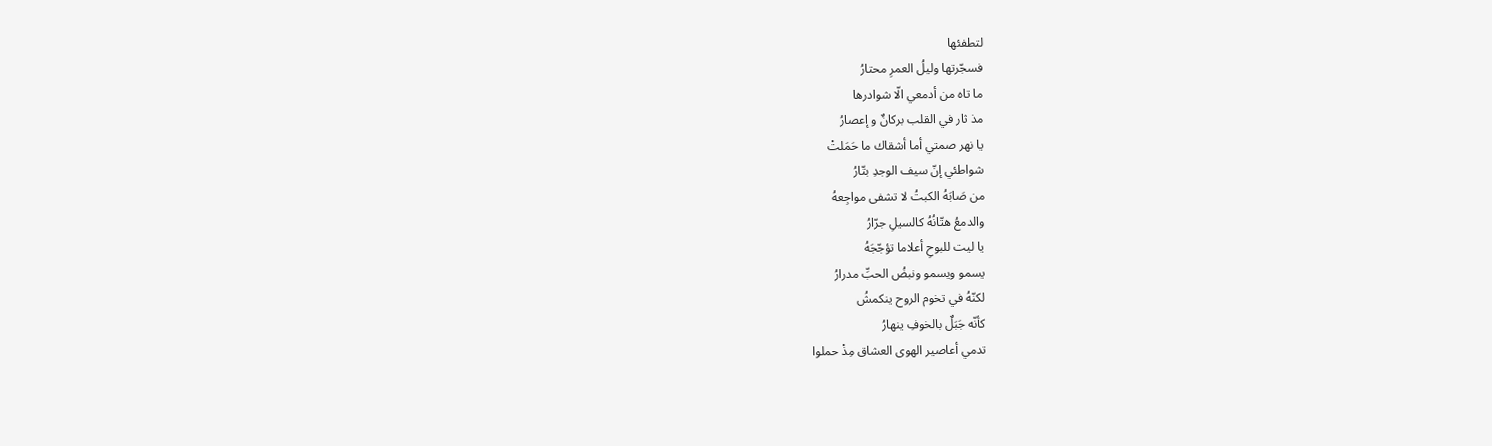لتطفئها
فسجّرتها وليلُ العمرِ محتارُ
ما تاه من أدمعي الّا شوادرها
مذ ثار في القلب بركانٌ و إعصارُ
يا نهر صمتي أما أشقاك ما حَمَلتْ
شواطئي إنّ سيف الوجدِ بتّارُ
من صَابَهُ الكبتُ لا تشفى مواجِعهُ
والدمعُ هتّانُهُ كالسيلِ جرّارُ
يا ليت للبوحِ أعلاما تؤجّجَهُ
يسمو ويسمو ونبضُ الحبِّ مدرارُ
لكنّهُ في تخوم الروح ينكمشُ
كأنّه جَبَلٌ بالخوفِ ينهارُ
تدمي أعاصير الهوى العشاق مِذْ حملوا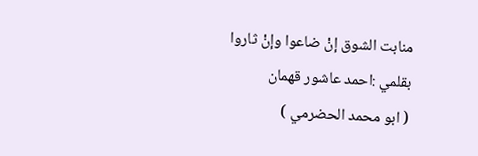منابت الشوق إنْ ضاعوا وإنْ ثاروا
بقلمي :احمد عاشور قهمان
( ابو محمد الحضرمي )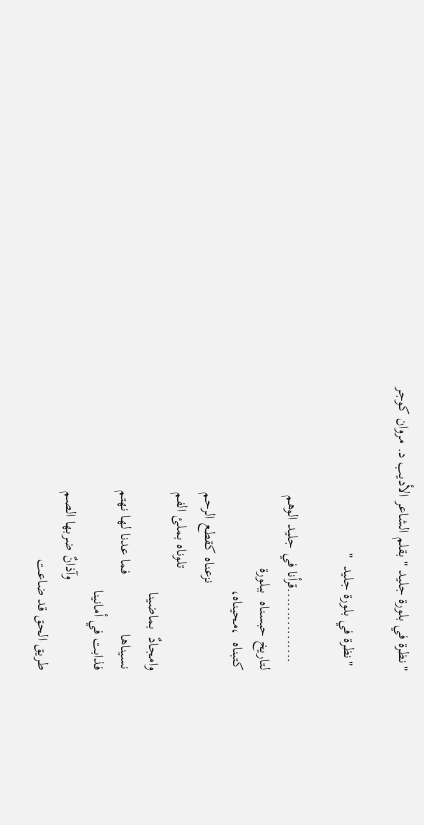"نظرة في بلورة جليد " بقلم الشاعر الأديب د. مروان كوجر

 "نظرة في بلورة جليد  "

  ................قرأنا في جليد الوهم
لتاريخ حبسناه  ببلورة
كتبناه  ،محيناه،
                       نزعناه كقطع الرحم
                           تلوناه بملئ الفم
وامجادٌ  بماضينا
نسيناها                فما عدنا لها نهتم
فذابت في أمانينا
                        وآذانٌ ضربها الصم
طريق الحق قد ضاعت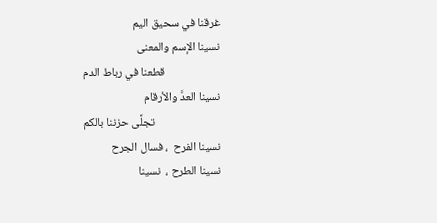غرقنا في سحيق اليم
نسينا الإسم والمعنى
                     قطعنا في رباط الدم
نسينا العدَّ والأرقام
                         تجلَّى حزننا بالكم
نسينا الفرح  ، فسال الجرح
نسينا الطرح ،  نسينا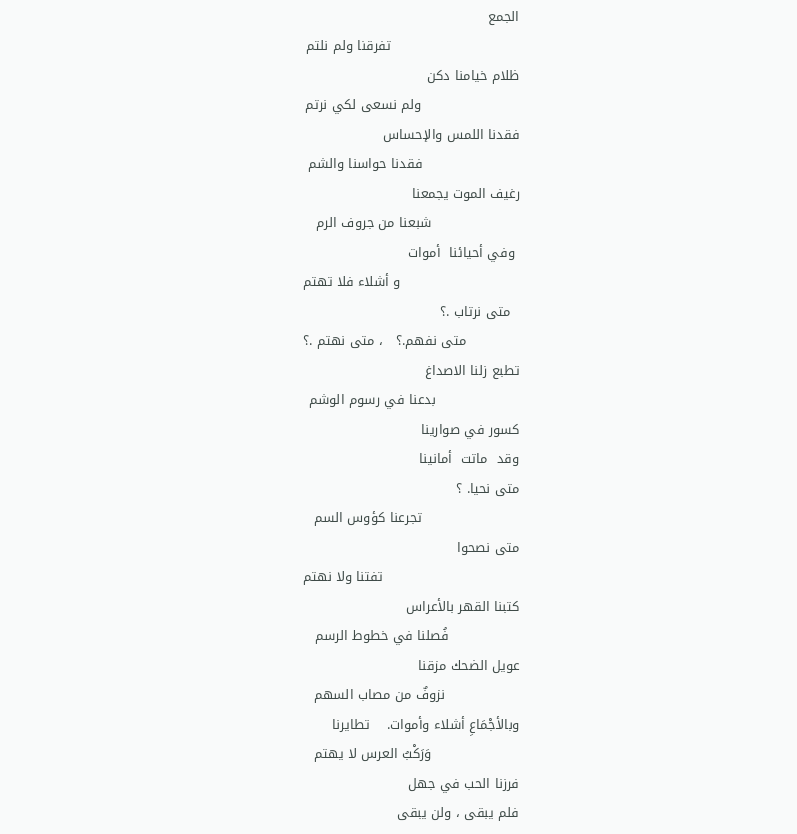الجمع
                             تفرقنا ولم نلتم
ظلام خيامنا دكن
                      ولم نسعى لكي نرتم
فقدنا اللمس والإحساس
                      فقدنا حواسنا والشم
رغيف الموت يجمعنا
                    شبعنا من جروف الرم
 وفي أحيائنا  أموات
                           و أشلاء فلا تهتم
  متى نرتاب .؟
            متى نفهم.؟   ، متى نهتم .؟
تطبع زلنا الاصداغ
                   بدعنا في رسوم الوشم
كسور في صوارينا
وقد  ماتت  أمانينا
متى نحيا. ؟
                      تجرعنا كؤوس السم
متى نصحوا
                               تفتنا ولا نهتم
كتبنا القهر بالأعراس
                فُصلنا في خطوط الرسم
عويل الضحك مزقنا
                 نزوفٌ من مصاب السهم
وبالأجْمَاعِ أشلاء وأموات.    تطايرنا
                    وَرَكْبُ العرس لا يهتم
فرزنا الحب في جهل
فلم يبقى ، ولن يبقى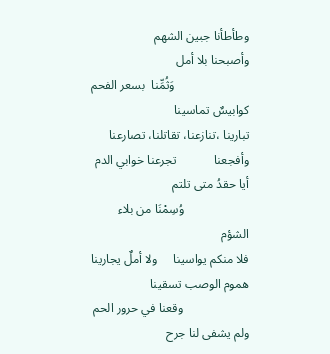وطأطأنا جبين الشهم
وأصبحنا بلا أمل
                        وَثُمِّنا  بسعر الفحم
كوابيسٌ تماسينا
تبارينا ،تنازعنا، تقاتلنا، تصارعنا
وأفجعنا            تجرعنا خوابي الدم
أيا حقدُ متى تلتم
                     وُسِمْنَا من بلاء الشؤم
فلا منكم يواسينا     ولا أملٌ يجارينا
هموم الوصب تسقينا
                     وقعنا في حرور الحم
ولم يشفى لنا جرح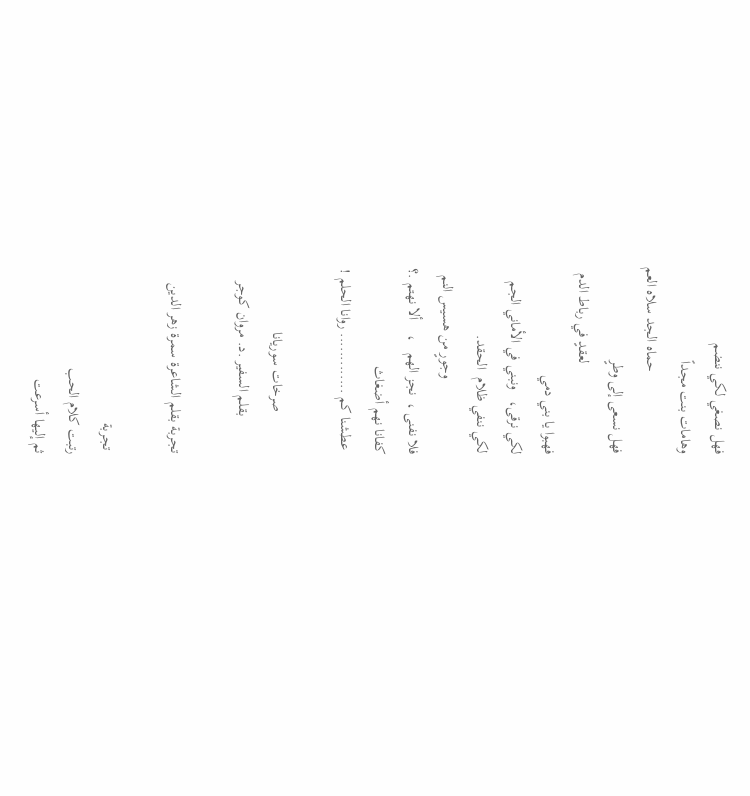فهل نصغي لكي ننضم
وهامات بنت مجداً
                      حماه الجد سلاه العم
فهل نسعى إلى وطرٍ
                        لعقدٍ في رباط الدم
فهبوا يا بني دمي
لكي نرقى،   ونبني في الأماني الجم
لكي ننفي ظلام  الحقد.
                    وجورٍ من هسيس النم
فلا نفنى ،  نجز الهم   ،    ألا نهتم .؟
كفانا نهم أضغاث
 عطشنا كم ............. روانا الحلم !

           صرخات سوريانا
          بقلم السفير .د. مروان كوجر

تجربة بقلم الشاعرة سمرة زهر الدين

 تجربة
رتبت كلام الحب
ثم إليها أسرعت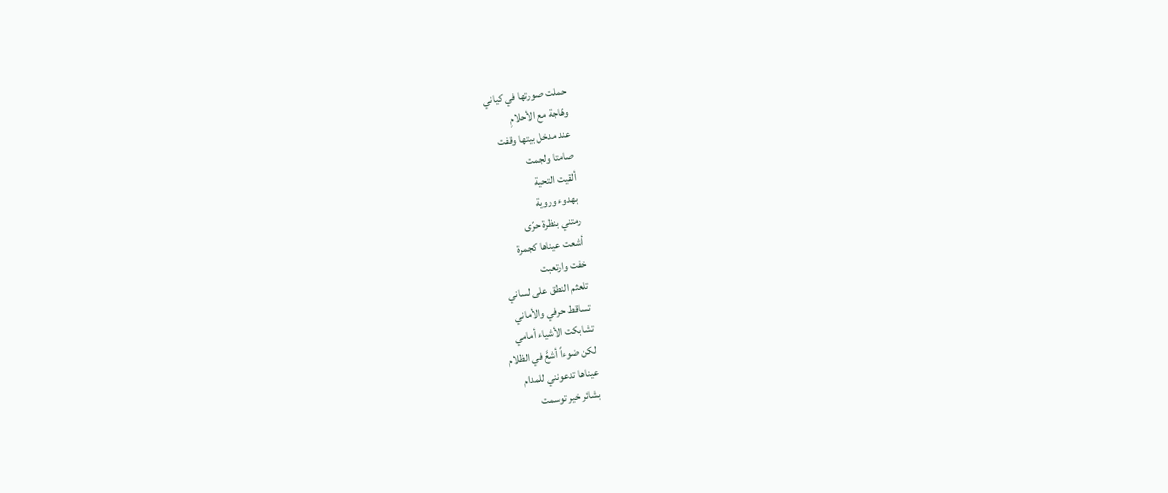حملت صورتها في كياني
وهّاجة مع الأحلامِ
عند مدخل بيتها وقفت
صامتا ولجمت
ألقيت التحية
بهدوء وروية
رمتني بنظرة حرّى
أشعت عيناها كجمرة
خفت وارتعبت
تلعثم النطق على لساني
تساقط حرفي والأماني
تشابكت الأشياء أمامي
لكن ضوءاً أشعَّ في الظلام
عيناها تدعونني للمدام
بشائر خير توسمت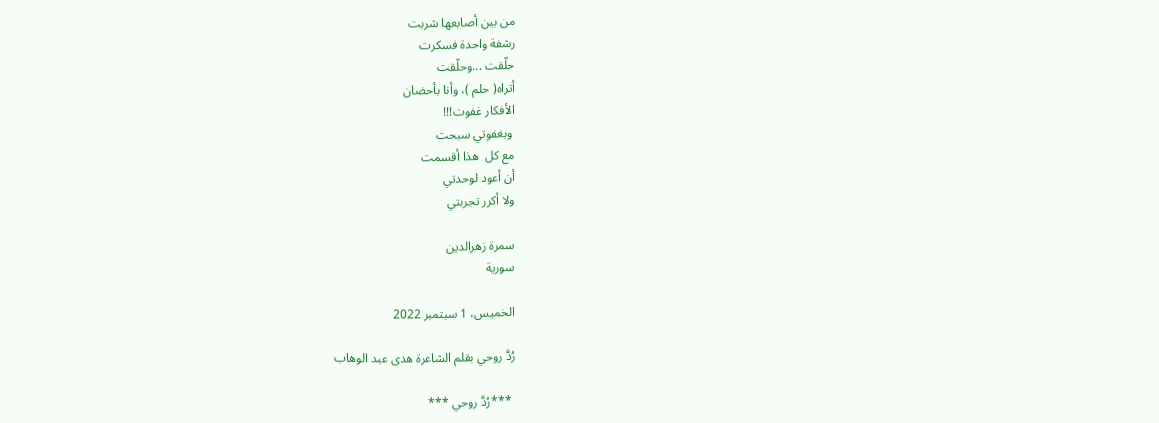من بين أصابعها شربت
رشفة واحدة فسكرت
حلّقت ...وحلّقت
أتراه( حلم )، وأنا بأحضان
الأفكار غفوت!!!
 وبغفوتي سبحت
مع كل  هذا أقسمت
أن أعود لوحدتي
ولا أكرر تجربتي

سمرة زهرالدين
سورية

الخميس، 1 سبتمبر 2022

رُدَّ روحي بقلم الشاعرة هدى عبد الوهاب

 ***رُدَّ روحي ***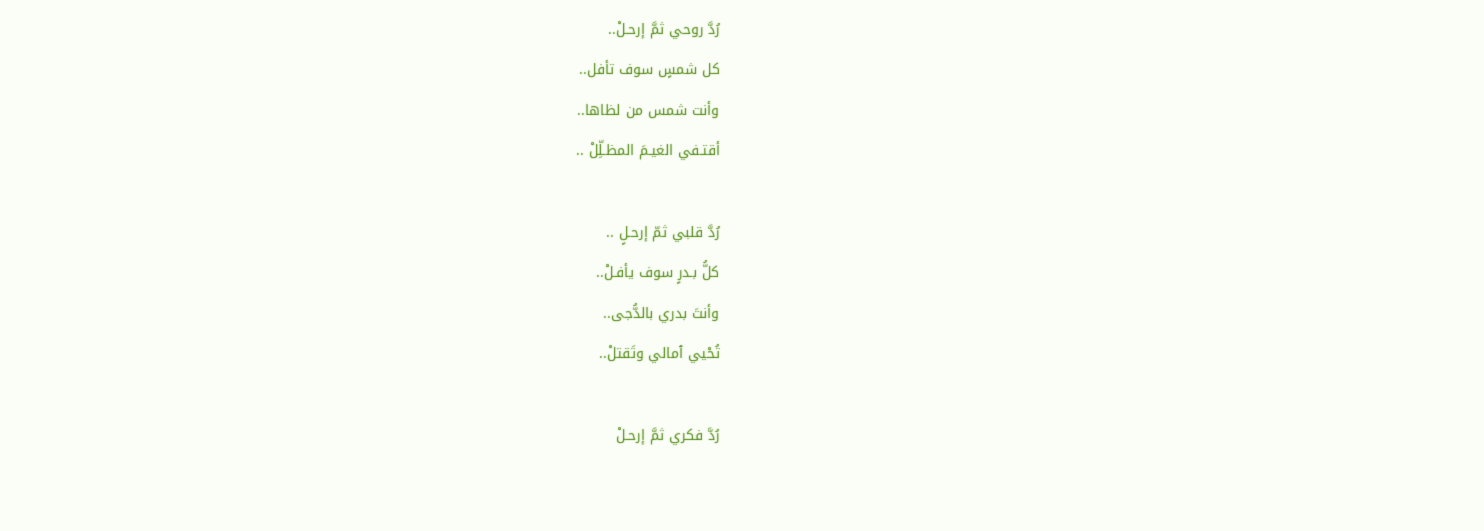رُدَّ روحي ثمَّ إرحـلْ..
كل شمسٍ سوف تأفل..
وأنت شمس من لظاها..
أقتـفي الغيـمَ المظـلِّلْ ..

رُدَّ قلبي ثمّ إرحـلٍ ..
كلُّ بـدرٍ سوف يأفـلْ..
وأنتَ بدري بالدُّجى..
تُحْيي ٱمالي وتَقتلْ..

رُدَّ فكري ثمَّ إرحـلْ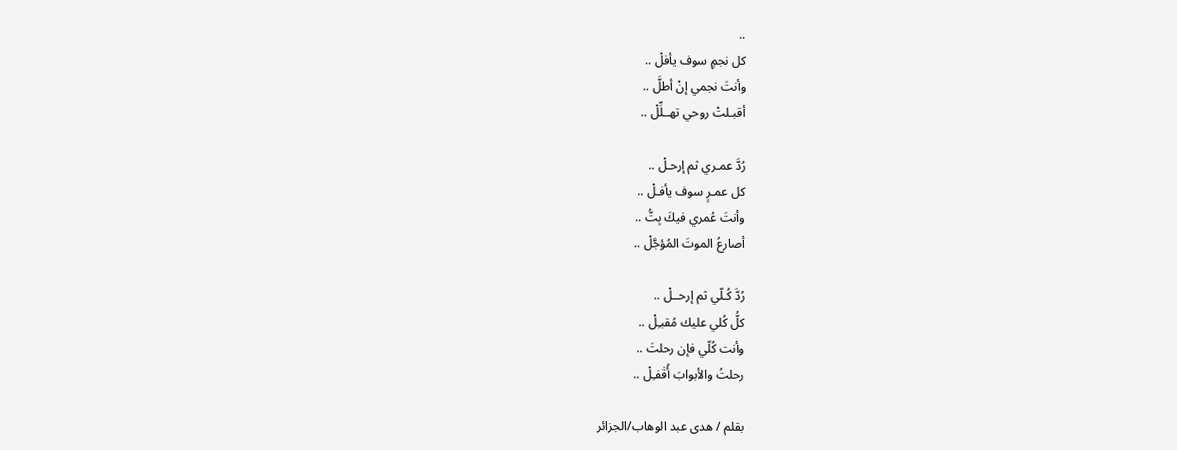..
كل نجمٍ سوف يأفلْ ..
وأنتَ نجمي إنْ أطلَّ ..
أقبـلتْ روحي تهــلِّلْ ..

رُدَّ عمـري ثم إرحـلْ ..
كل عمـرٍ سوف يأفـلْ ..
وأنتَ عُمري فيكَ بِتُّ ..
أصارعُ الموتَ المُؤجَّلْ ..

رُدَّ كُـلّي ثم إرحــلْ ..
كلُّ كُلي عليك مُقبـِلْ ..
وأنت كُلّي فإن رحلتَ ..
رحلتُ والأبوابَ أُقٰفـِلْ ..

بقلم / هدى عبد الوهاب/الجزائر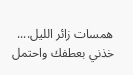همسات زائر الليل.... خذني بعطفك واحتمل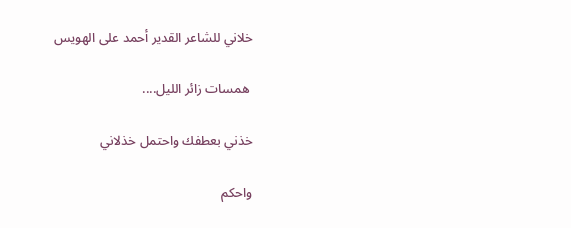خلاني للشاعر القدير أحمد على الهويس

 همسات زائر الليل....

خذني بعطفك واحتمل خذلاني

واحكم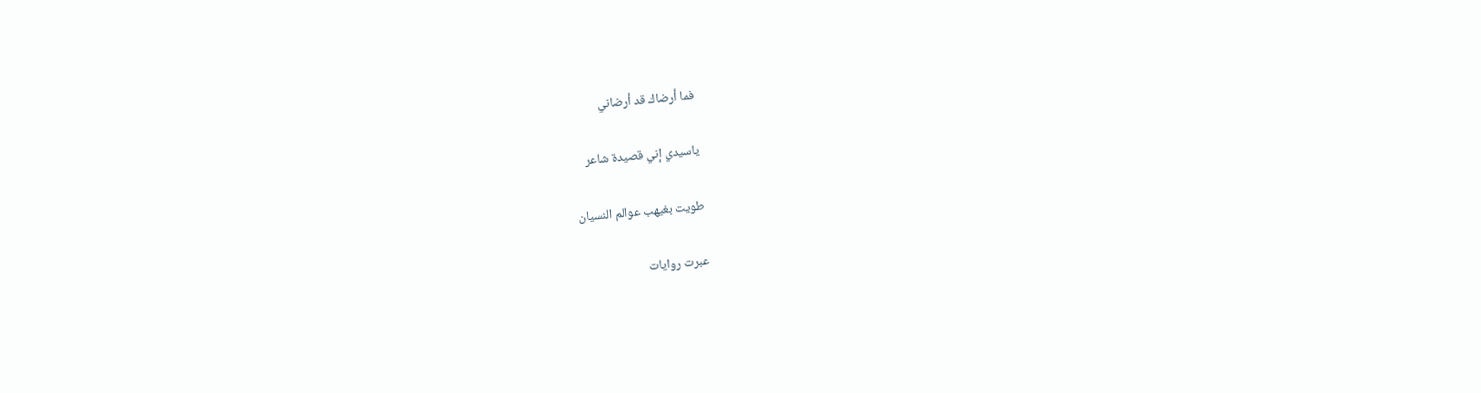فما أرضاك قد أرضاني

ياسيدي إني قصيدة شاعر

طويت بغيهب عوالم النسيان

عبرت روايات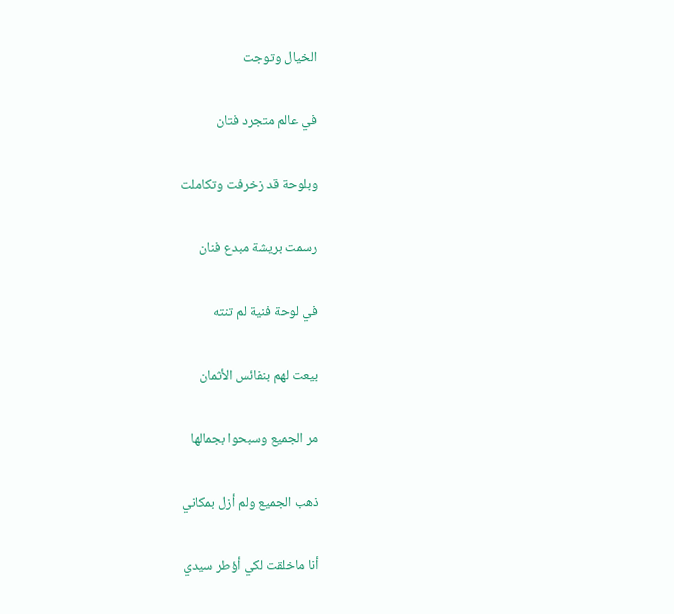الخيال وتوجت

في عالم متجرد فتان

وبلوحة قد زخرفت وتكاملت

رسمت بريشة مبدع فنان

في لوحة فنية لم تنته

بيعت لهم بنفائس الأثمان

مر الجميع وسبحوا بجمالها

ذهب الجميع ولم أزل بمكاني

أنا ماخلقت لكي أؤطر سيدي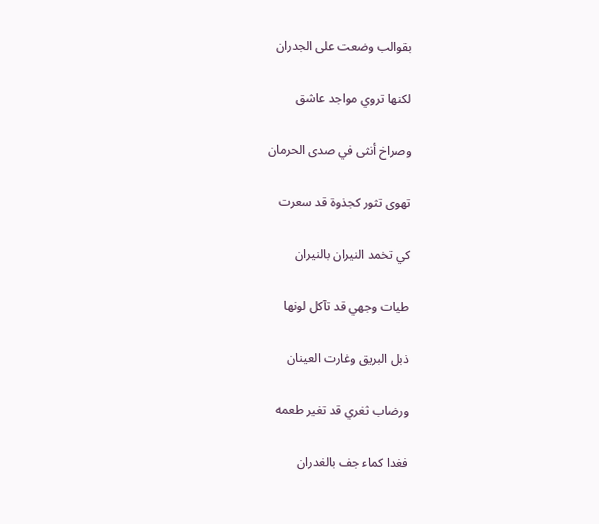بقوالب وضعت على الجدران

لكنها تروي مواجد عاشق

وصراخ أنثى في صدى الحرمان

تهوى تثور كجذوة قد سعرت

كي تخمد النيران بالنيران

طيات وجهي قد تآكل لونها

ذبل البريق وغارت العينان

ورضاب ثغري قد تغير طعمه

فغدا كماء جف بالغدران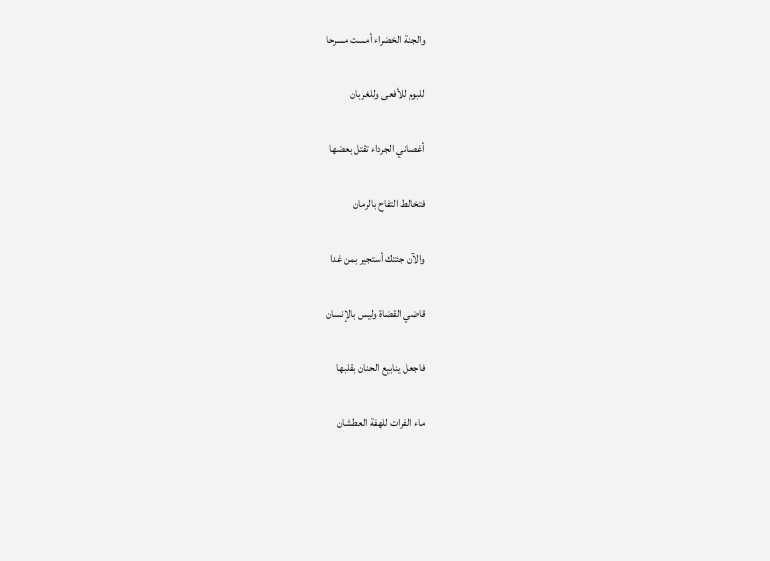والجنة الخضراء أمست مسرحا

للبوم للأفعى وللغربان

أغصاني الجرداء تقتل بعضها

فتخالط التفاح بالرمان

والآن جئتك أستجير بمن غدا

قاضي القضاة وليس بالإنسان

فاجعل ينابيع الحنان بقلبها

ماء الفرات للهفة العطشان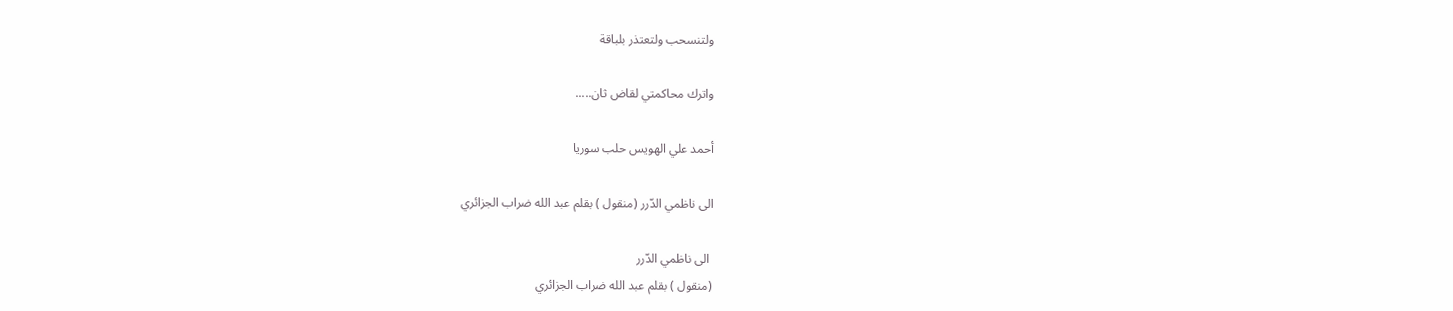ولتنسحب ولتعتذر بلباقة

واترك محاكمتي لقاض ثان.....

أحمد علي الهويس حلب سوريا

الى ناظمي الدّرر (منقول ) بقلم عبد الله ضراب الجزائري

 الى ناظمي الدّرر
(منقول ) بقلم عبد الله ضراب الجزائري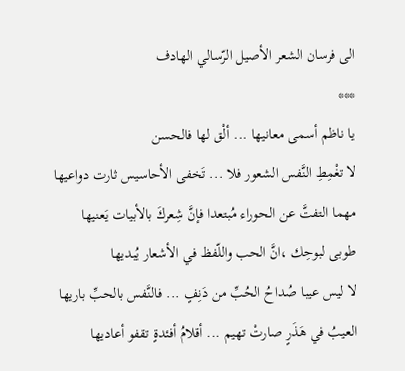الى فرسان الشعر الأصيل الرّسالي الهادف
***
يا ناظم أسمى معانيها ... ألْق لها فالحسن
لا تغْمِطِ النَّفس الشعور فلا ... تَخفى الأحاسيس ثارت دواعيها
مهما التفتَّ عن الحوراء مُبتعدا فإنَّ شِعركَ بالأبيات يَعنيها
طوبى لبوحِك ،انَّ الحب واللّفظ في الأشعار يُبديها
لا ليس عيبا صُداحُ الحُبِّ من دَنِفٍ ... فالنَّفس بالحبِّ باريها
العيبُ في هَذَرٍ صارتْ تهيم ... أقلامُ أفئدةٍ تقفو أعاديها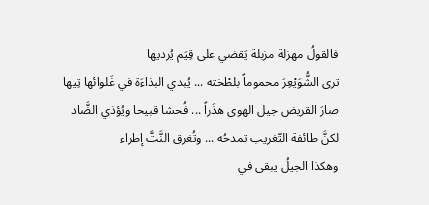فالقولُ مهزلة مزبلة يَقضي على قِيَم يُرديها
ترى الشُّوَيْعِرَ محموماً بلطْخته ... يُبدي البذاءَة في غَلوائها تِيها
صارَ القريض جيل الهوى هذَراً ... فُحشا قبيحا ويُؤذي الضَّاد
لكنَّ طائفة التّغريب تمدحُه ... وتُغرق النَّتَّ إطراء
وهكذا الجيلُ يبقى في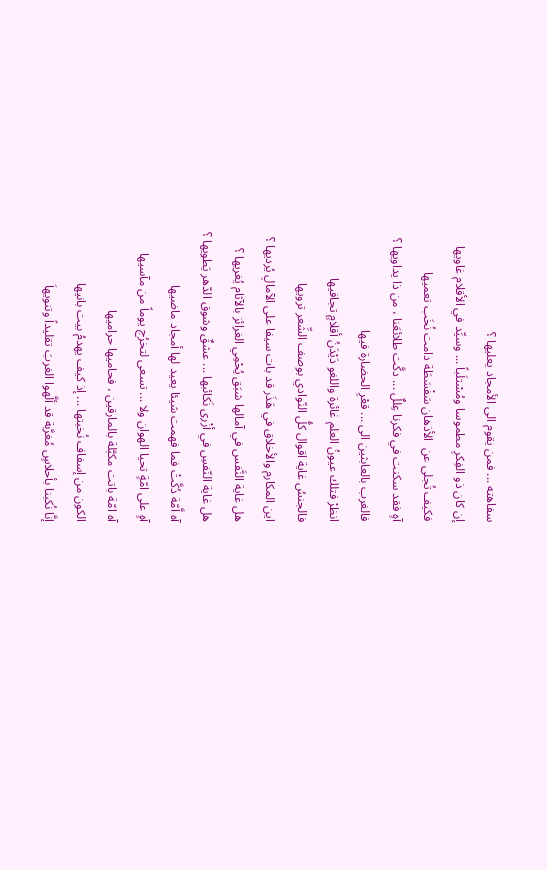سفاهته ... فمن يقوم الى الأمجاد يعليها ؟
إن كان ذو الفِكرِ مطموسا ومُسْتلَباً ... وسيِّد في الأقلام غاويها
فكيف تُجلى عن  الأذهان سَفْسَطَة دامت نُخَب تعميها
آهٍ فقد سكنت في فكرنا عِللٌ ... دكَّت طلائعَنا ، من ذا يداويها ؟
فالغرب بالعابثين الى ... قعْرِ الحضارة فيها
انظرْ فتلك عيونُ العلم غائرة واللغو دَيْدَنُ أقلامٍ تجافيها
فالجنسُ غاية اقوال كلُّ النّوادي بوصف الشِّعر ترويها
اين المكارم والأخلاق في هَذَر قد بات سيفا على الآمالِ يُرديها ؟
هل غاية النَّفس في آمالها شبَق يُحْمِي الغرائز بالآثام يُغريها ؟
هل غاية النّفسِ في أزْرى نَكائبها ... عشقٌ وشوق الدّهر يَطويها ؟
آه اَّمّة دُكَّتْ فما فهمت شيئا يعيد لها أمجاد ماضيها
آهٍ على امّةٍ تحيا الهوان ولا ... تسعى لتخرُج يوماً من مآسيها
آه امّة باتت مكبَّلة بالمارقين ، فحاميها حراميها
الكون من إسفاف نُخبتها ... إذ كيف يهدمُ بيت بانيها
إنَّا نُكبنا بأحلاسٍ مُغرَّبة قد ألَّهوا الغربَ تقليداً وتنويهاَ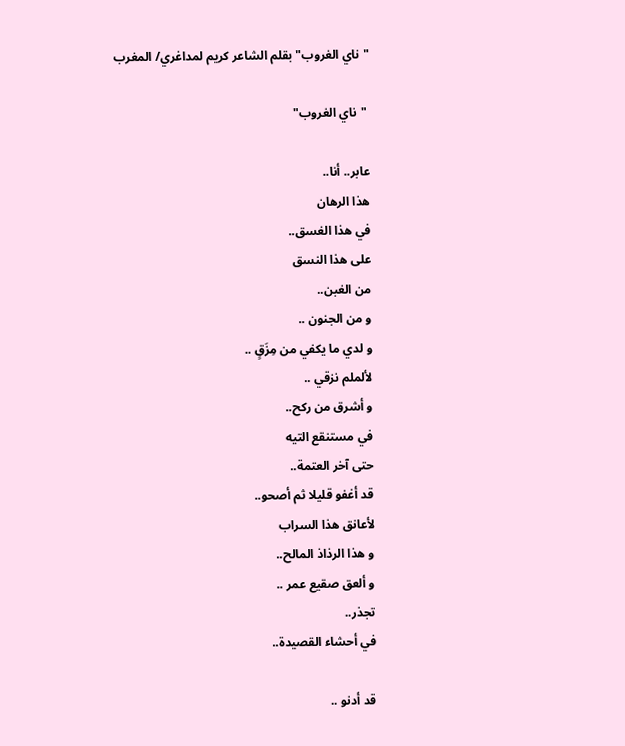"ناي الغروب" بقلم الشاعر كريم لمداغري/ المغرب

 "ناي الغروب"

عابر.. أنا..
هذا الرهان
في هذا الغسق..
على هذا النسق
من الغبن..
و من الجنون ..
و لدي ما يكفي من مِزَقٍ ..
لألملم نزقي ..
و أشرق من ركح..
في مستنقع التيه
حتى آخر العتمة..
قد أغفو قليلا ثم أصحو..
لأعانق هذا السراب
و هذا الرذاذ المالح..
و ألعق صقيع عمر ..
تجذر..
في أحشاء القصيدة..

قد أدنو ..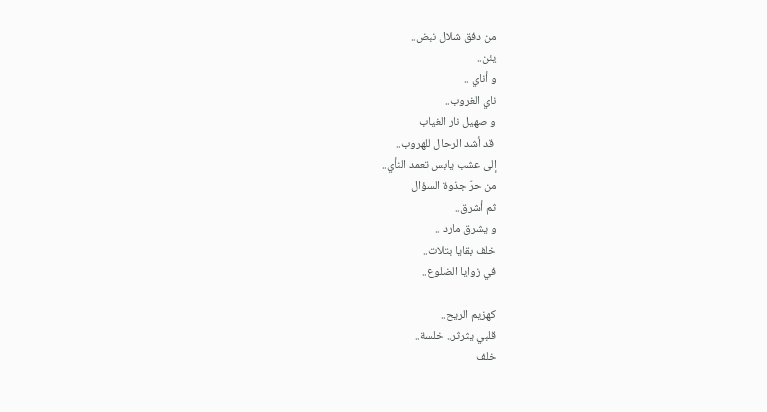من دفق شلال نبض..
يئن..
و أناي ..
ناي الغروب..
و صهيل نار الغياب
 قد أشد الرحال للهروب..
إلى عشب يابس تعمد النأي..
من حرّ جذوة السؤال
ثم أشرق..
و يشرق مارد ..
خلف بقايا بتلات..
في زوايا الضلوع..

كهزيم الريح..
قلبي يثرثر.. خلسة..
خلف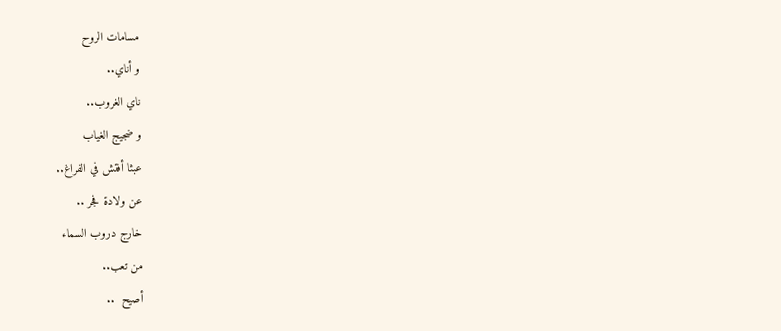مسامات الروح
و أناي..
ناي الغروب..
و ضجيج الغياب
عبثا أفتش في الفراغ..
عن ولادة فجر ..
خارج دروب السماء
من تعب..
أصيح  ..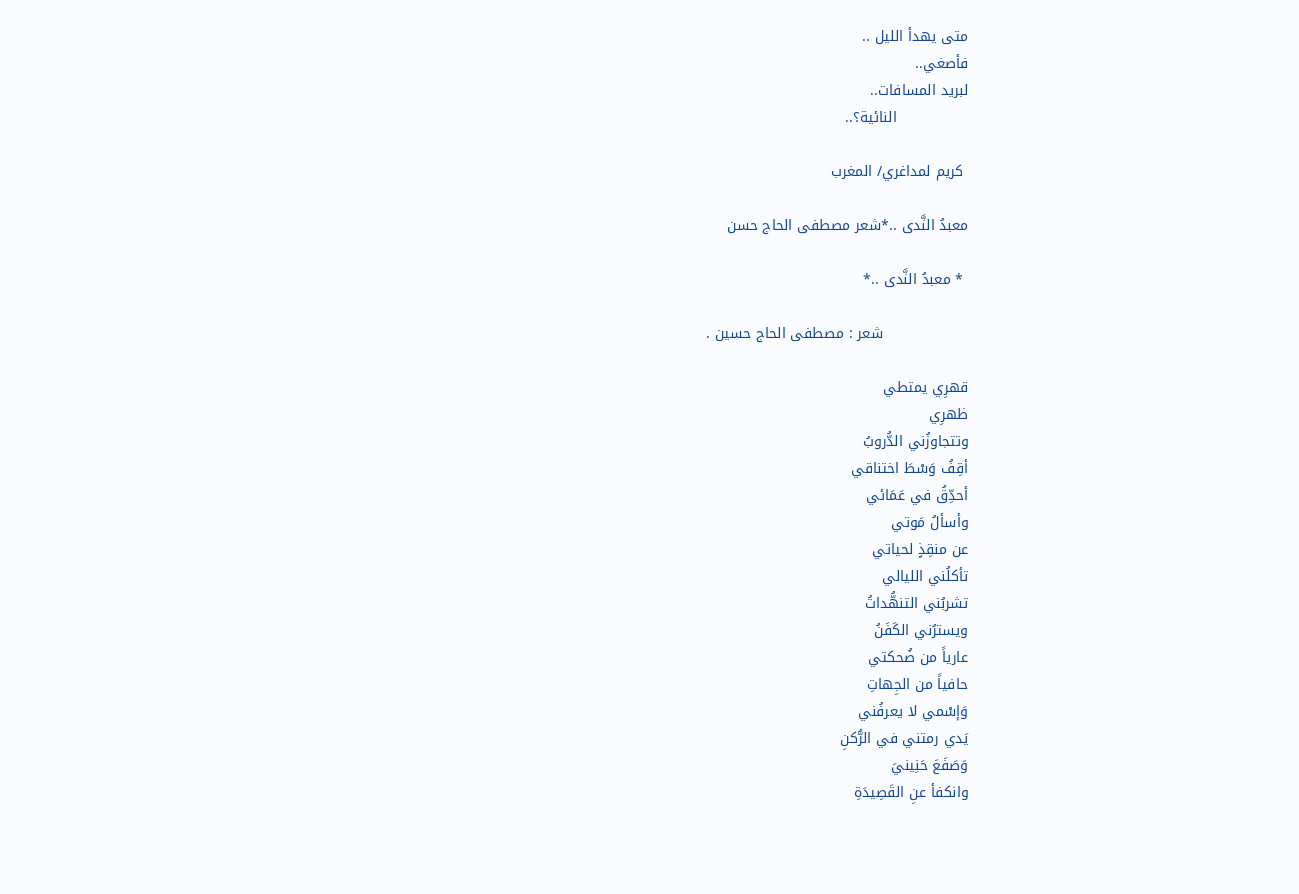متى يهدأ الليل ..
فأصغي..
لبريد المسافات..
               النائية؟..

 كريم لمداغري/ المغرب

معبدُ النَّدى ..*شعر مصطفى الحاج حسن

 * معبدُ النَّدى ..*

                  شعر : مصطفى الحاج حسين .

قهرِي يمتطي
ظهرِي
وتتجاوزُني الدُّروبُ
أقِفُ وَسْطَ اختناقي
أحدِّقُ في عَمَائي
وأسألُ مَوتي
عن منقِذٍ لحياتي
تأكلُني الليالي
تشربُني التنهُّداتُ
ويسترُني الكَفَنُ
عارياً من ضُحكتي
حافياً من الجِهاتِ
وَإسْمي لا يعرفُني
يَدي رمتني في الرُّكنِ
وَصَفَعَ حَنِينيَ
وانكفأ عنِ القَصِيدَةِ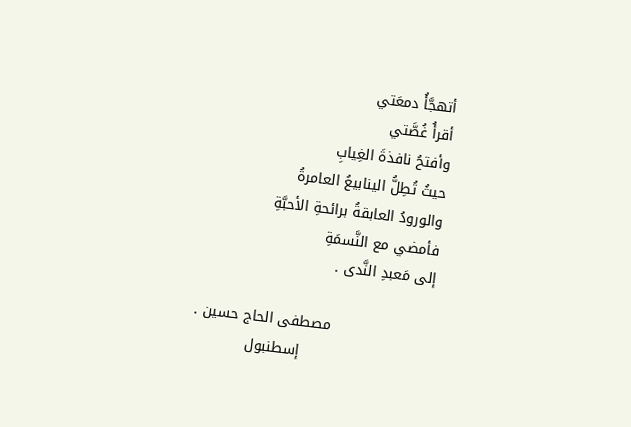أتهجَّأُ دمعَتي
أقرأُ غُصَّتي
وأفتحُ نافذةَ الغِيابِ
حيثُ تُطِلُّ الينابيعُ العامرةُ
والورودُ العابقةُ برائحةِ الأحبَّةِ
فأمضي مع النَّسمَةِ
إلى مَعبدِ النَّدى .

                     مصطفى الحاج حسين .
                           إسطنبول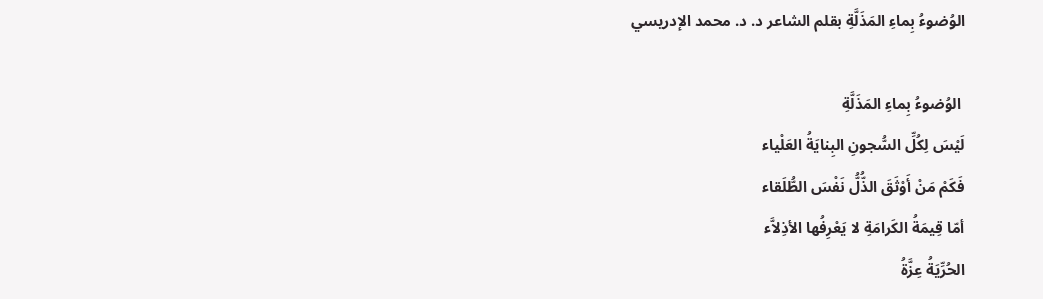الوُضوءُ بِماءِ المَذَلَّةِ بقلم الشاعر د. د. محمد الإدريسي

 الوُضوءُ بِماءِ المَذَلَّةِ
لَيْسَ لِكُلِّ السُّجونِ البِنايَةُ العَلْياء
فَكَمْ مَنْ أَوْثَقَ الذُّلُّ نَفْسَ الطُّلَقاء
أمّا قِيمَةُ الكَرامَةِ لا يَعْرِفُها الأذِلاَّء
الحُرِّيَةُ عِزَّةُ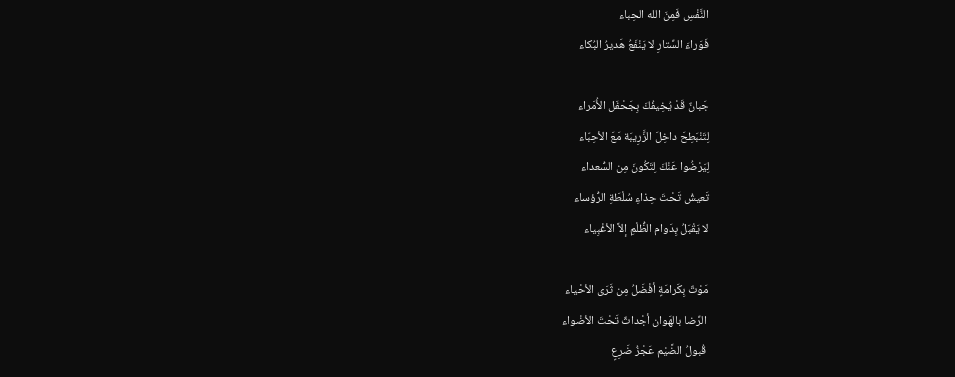النَّفْسِ فَمِنَ الله الحِباء
فَوَراءَ السِّتارِ لا يَنْفَعُ هَديرُ البُكاء

جَبانٌ قَدْ يُخِيفُكَ بِجَحْفَل الأُمَراء
لِتَنْبَطِحَ داخِلَ الزَّرِيبَة مَعَ الأحِبّاء
لِيَرْضُوا عَنْكَ لِتَكُونَ مِن السُّعداء
تَعيشُ تَحْتَ حِذاءِ سُلْطَةِ الرُّؤساء
لا يَقْبَلُ بِدَوام الظُّلْمِ إلاَّ الأغْبِياء

مَوْتٌ بِكَرامَةٍ أفْضَلُ مِن ثَرَى الأحْياء
 الرِّضا بالهَوان أجْداثٌ تَحْتَ الأضْواء
 قُبولُ الضَّيْم عَجْزُ ضَرِعٍ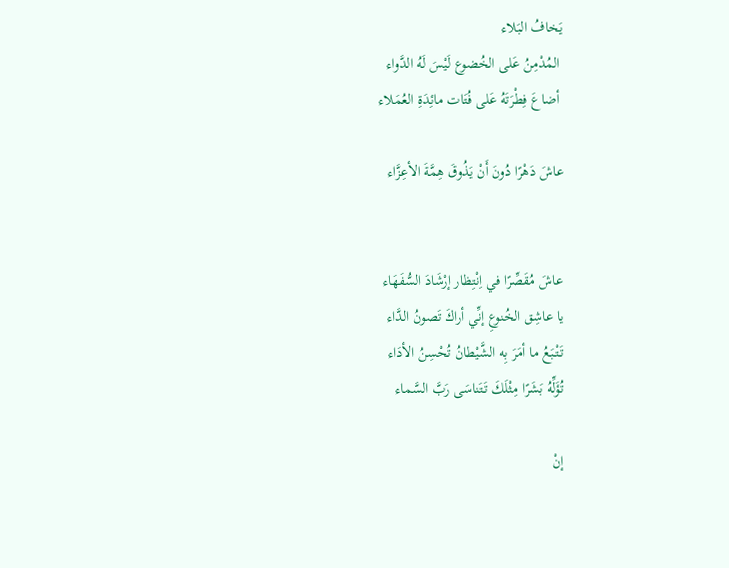يَخافُ البَلاء
 المُدْمِنُ عَلى الخُضوع لَيْسَ لَهُ الدَّواء
 أضاعَ فِطْرَتَهُ عَلى فُتَات مائِدَةِ العُمَلاء

عاشَ دَهْرًا دُونَ أَنْ يَذُوقَ هِمَّةَ الأعِزَّاء


عاشَ مُقَصِّرًا في اِنْتِظار إرْشَادَ السُّفَهَاء
يا عاشِق الخُنوعِ إنِّي أراكَ تَصونُ الدَّاء
تَتْبَعُ ما أمَرَ بِه الشَّيْطانُ تُحْسِنُ الأدَاء
تُؤَلِّهُ بَشَرًا مِثْلَكَ تَتَناسَى رَبَّ السَّماء

إنْ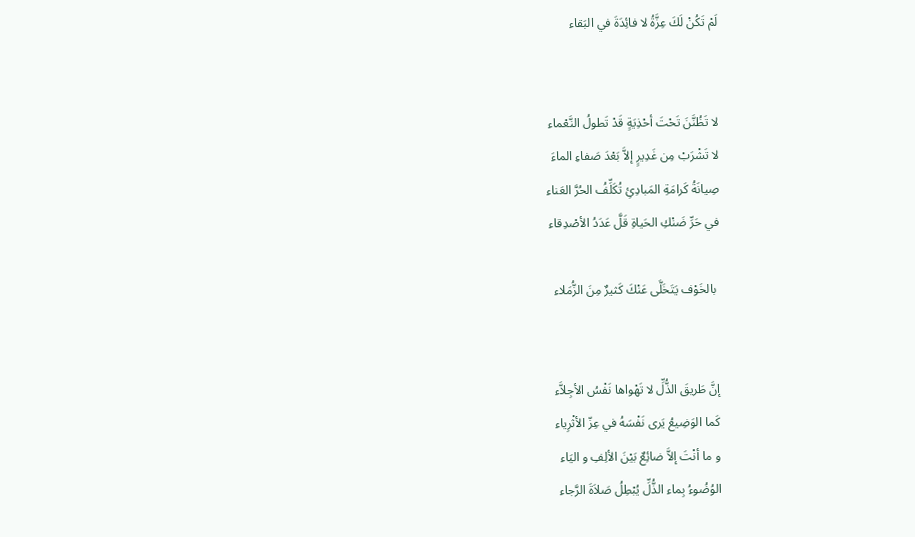لَمْ تَكُنْ لَكَ عِزَّةُ لا فائِدَةَ في البَقاء


لا تَظُنَّنَ تَحْتَ أحْذِيَةٍ قَدْ تَطولُ النَّعْماء
لا تَشْرَبْ مِن غَدِيرٍ إلاَّ بَعْدَ صَفاءِ الماءَ
صِيانَةُ كَرامَةِ المَبادِئِ تُكَلِّفُ الحُرَّ العَناء
في حَرِّ ضَنْكِ الحَياةِ قَلَّ عَدَدُ الأصْدِقاء

 بالخَوْف يَتَخَلَّى عَنْكَ كَثيرٌ مِنَ الزُّمَلاء


إنَّ طَريقَ الذُّلِّ لا تَهْواها نَفْسُ الأجِلاَّء
كَما الوَضِيعُ يَرى نَفْسَهُ في عِزّ الأثْرِياء
و ما أنْتَ إلاَّ ضائِعٌ بَيْنَ الألِفِ و اليَاء
الوُضُوءُ بِماء الذُّلِّ يُبْطِلُ صَلاَةَ الرَّجاء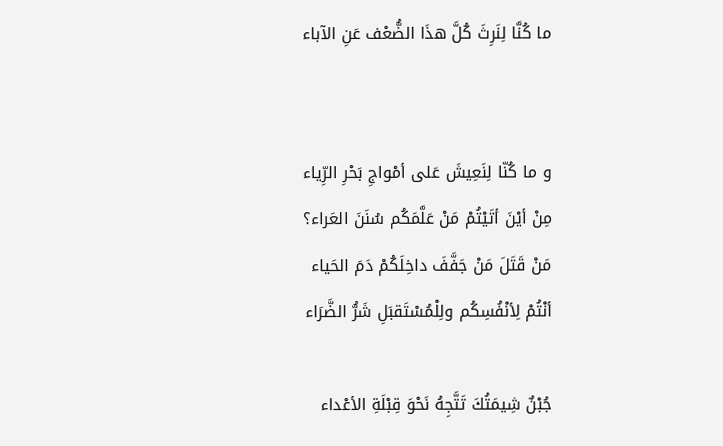ما كُنَّا لِنَرِثَ كُلَّ هذَا الضُّعْف عَنِ الآباء


و ما كُنّا لِنَعِيشَ عَلى أمْواجِ بَحْرِ الرِّياء
مِنْ أيْنَ أتَيْتُمْ مَنْ عَلَّمَكُم سُنَنَ العَراء؟
مَنْ قَتَلَ مَنْ جَفَّفَ داخِلَكُمْ دَمَ الحَياء
أنْتُمْ لِأنْفُسِكُم ولِلْمُسْتَقبَلِ شَرُّ الضَّرَاء

جُبْنٌ شِيمَتُكَ تَتَّجِهُ نَحْوَ قِبْلَةِ الأعْداء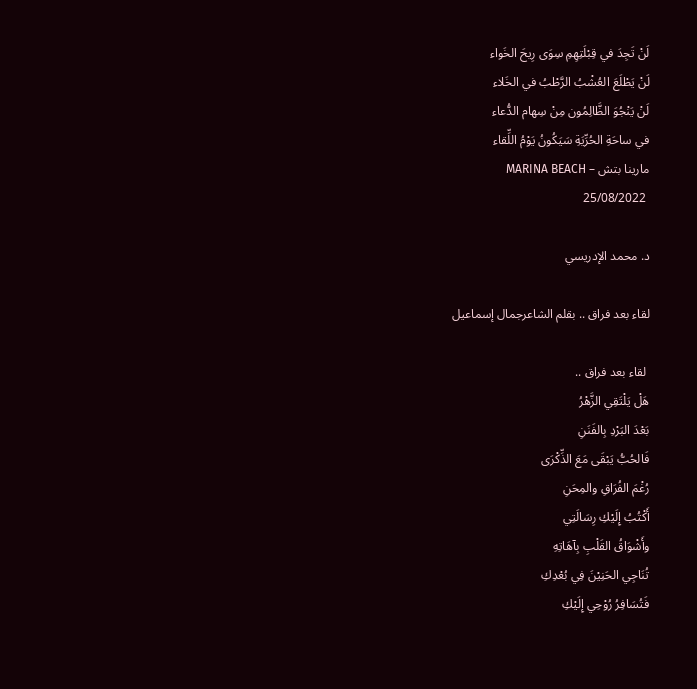لَنْ تَجِدَ في قِبْلَتِهِمِ سِوَى رِيحَ الخَواء
لَنْ يَطْلَعَ العُشْبُ الرَّطْبُ في الخَلاء
لَنْ يَنْجُوَ الظَّالِمُون مِنْ سِهام الدُّعاء
في ساحَةِ الحُرِّيَةِ سَيَكُونُ يَوْمُ اللِّقاء
مارينا بتش – MARINA BEACH
 25/08/2022

د. محمد الإدريسي

لقاء بعد فراق .. بقلم الشاعرجمال إسماعيل

 لقاء بعد فراق ..
هَلْ يَلْتَقِي الزَّهْرُ
بَعْدَ البَرْدِ بِالفَنَنِ
فَالحُبُّ يَبْقَى مَعَ الذِّكْرَى
رُغْمَ الفُرَاقِ والمِحَنِ
أَكْتُبُ إِلَيْكِ رِسَالَتِي
وأَشْوَاقُ القَلْبِ بِآهَاتِهِ
تُنَاجِي الحَنِيْنَ فِي بُعْدِكِ
فَتُسَافِرُ رُوْحِي إِلَيْكِ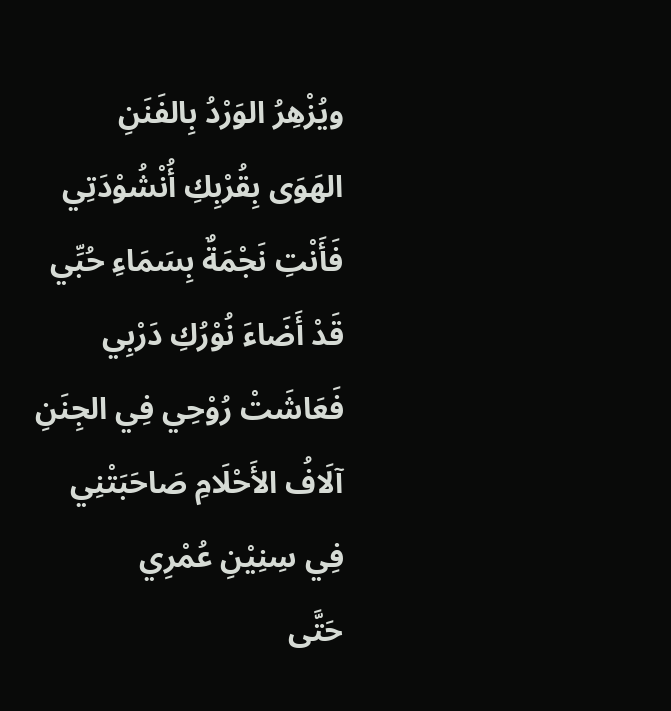ويُزْهِرُ الوَرْدُ بِالفَنَنِ
الهَوَى بِقُرْبِكِ أُنْشُوْدَتِي
فَأَنْتِ نَجْمَةٌ بِسَمَاءِ حُبِّي
قَدْ أَضَاءَ نُوْرُكِ دَرْبِي
فَعَاشَتْ رُوْحِي فِي الجِنَنِ
آلَافُ الأَحْلَامِ صَاحَبَتْنِي
فِي سِنِيْنِ عُمْرِي
حَتَّى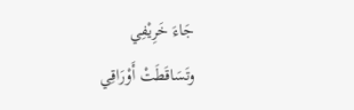جَاءَ خَرِيْفِي
وتَسَاقَطَتْ أَوْرَاقِي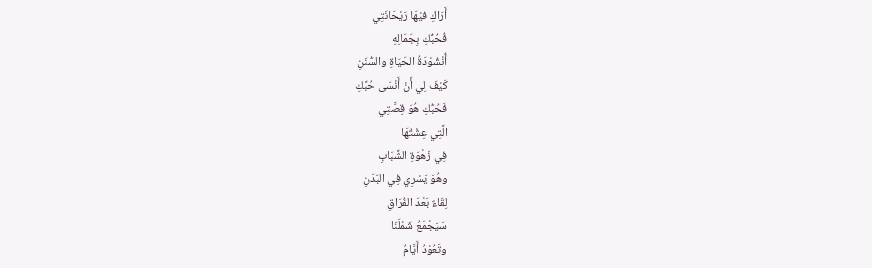أَرَاكِ فيْهَا رَيْحَانَتِي
فُحُبُّكِ بِجَمَالِهِ
أُنْشُوْدَةُ الحَيَاةِ والسُّنَنِ
كَيْفَ لِي أَنْ أَنْسَى حُبَّكِ
فَحُبُّكِ هُوَ قِصَّتِي
الَّتِي عِشْتُهَا
فِي زَهْوَةِ الشَّبَابِ
وهُوَ يَسْرِي فِي البَدَنِ
لِقَاءٌ بَعْدَ الفُرَاقِ
سَيَجْمَعُ شَمْلَنَا
وتَعُوْدُ أَيَّامُ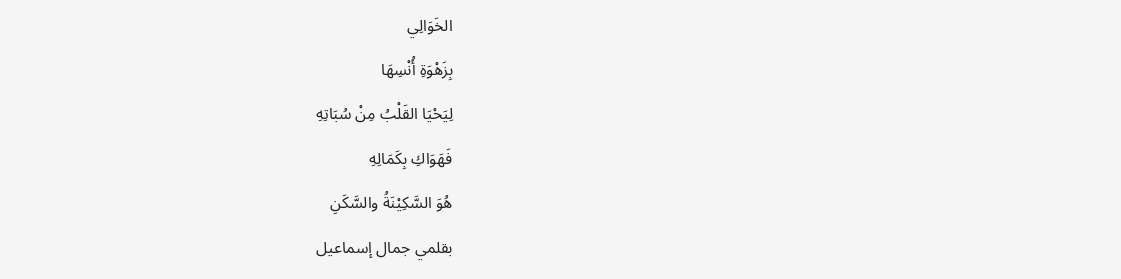الخَوَالِي
بِزَهْوَةِ أُنْسِهَا
لِيَحْيَا القَلْبُ مِنْ سُبَاتِهِ
فَهَوَاكِ بِكَمَالِهِ
هُوَ السَّكِيْنَةُ والسَّكَنِ
بقلمي جمال إسماعيل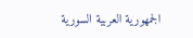الجمهورية العربية السورية